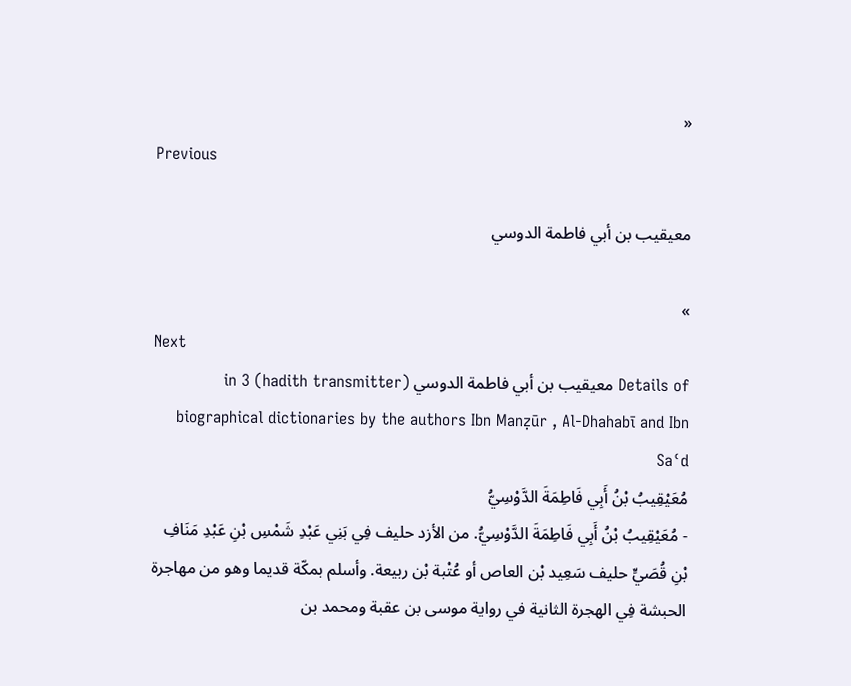«
Previous

معيقيب بن أبي فاطمة الدوسي

»
Next
Details of معيقيب بن أبي فاطمة الدوسي (hadith transmitter) in 3 biographical dictionaries by the authors Ibn Manẓūr , Al-Dhahabī and Ibn Saʿd
مُعَيْقِيبُ بْنُ أَبِي فَاطِمَةَ الدَّوْسِيُّ
- مُعَيْقِيبُ بْنُ أَبِي فَاطِمَةَ الدَّوْسِيُّ. من الأزد حليف فِي بَنِي عَبْدِ شَمْسِ بْنِ عَبْدِ مَنَافِ بْنِ قُصَيٍّ حليف سَعِيد بْن العاص أو عُتْبة بْن ربيعة. وأسلم بمكّة قديما وهو من مهاجرة الحبشة فِي الهجرة الثانية في رواية موسى بن عقبة ومحمد بن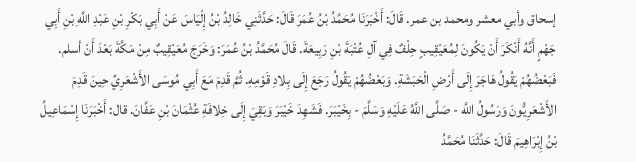إسحاق وأبي معشر ومحمد بن عمر. قَالَ: أَخْبَرَنَا مُحَمَّدُ بْنُ عُمَرَ قَالَ: حَدَّثَنِي خَالِدُ بْنُ إِلْيَاسَ عَنْ أَبِي بَكْرِ بْنِ عَبْدِ اللَّهِ بْنِ أَبِي جَهْمٍ أَنَّهُ أَنْكَرَ أَنْ يَكُونَ لِمُعَيْقِيبٍ حِلْفٌ فِي آلِ عُتْبَةَ بْنِ رَبِيعَةَ. قَالَ مُحَمَّدُ بْنُ عُمَرَ: وَخَرَجَ مُعَيْقِيبٌ مِنْ مَكَّةَ بَعْدَ أَنْ أسلم. فَبَعْضُهُمْ يَقُولُ هَاجَرَ إِلَى أَرْضِ الْحَبَشَةِ. وَبَعْضُهُمْ يَقُولُ رَجَعَ إِلَى بِلادِ قَوْمِهِ. ثُمَّ قَدِمَ مَعَ أَبِي مُوسَى الأَشْعَرِيِّ حِينَ قَدِمَ الأَشْعَرِيُّونَ وَرَسُولُ اللَّه - صَلَّى اللَّهُ عَلَيْهِ وَسَلَّمَ - بِخَيْبَرَ. فَشَهِدَ خَيْبَرَ وَبَقِيَ إِلَى خِلافَةِ عُثْمَانَ بْنِ عَفَّانَ. قال: أَخْبَرَنَا إِسْمَاعِيلُ بْنُ إِبْرَاهِيمَ قَالَ: حَدَّثَنَا مُحَمَّدُ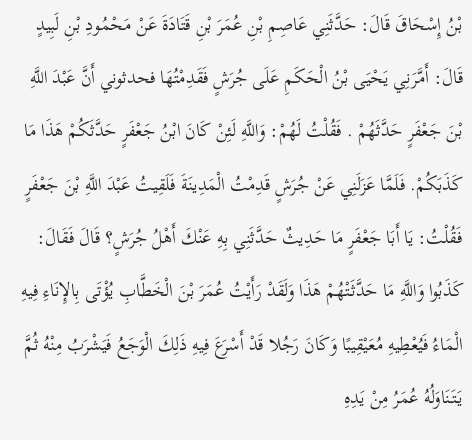بْنُ إِسْحَاقَ قَالَ: حَدَّثَنِي عَاصِمِ بْنِ عُمَرَ بْنِ قَتَادَةَ عَنْ مَحْمُودِ بْنِ لَبِيدٍ قَالَ: أَمَّرَنِي يَحْيَى بْنُ الْحَكَمِ عَلَى جُرَشٍ فَقَدِمْتُهَا فحدثوني أَنَّ عَبْدَ اللَّهِ بْنَ جَعْفَرٍ حَدَّثَهُمْ . فَقُلْتُ لَهُمْ: وَاللَّهِ لَئِنْ كَانَ ابْنُ جَعْفَرٍ حَدَّثَكُمْ هَذَا مَا كَذَبَكُمْ. فَلَمَّا عَزَلَنِي عَنْ جُرَشٍ قَدِمْتُ الْمَدِينَةَ فَلَقِيتُ عَبْدَ اللَّهِ بْنَ جَعْفَرٍ فَقُلْتُ: يَا أَبَا جَعْفَرٍ مَا حَدِيثٌ حَدَّثَنِي بِهِ عَنْكَ أَهْلُ جُرَشٍ؟ قَالَ فَقَالَ: كَذَبُوا وَاللَّهِ مَا حَدَّثَتْهُمْ هَذَا وَلَقَدْ رَأَيْتُ عُمَرَ بْنَ الْخَطَّابِ يُؤْتَى بِالإِنَاءِ فِيهِ الْمَاءُ فَيُعْطِيهِ مُعَيْقِيبًا وَكَانَ رَجُلا قَدْ أَسْرَعَ فِيهِ ذَلِكَ الْوَجَعُ فَيَشْرَبُ مِنْهُ ثُمَّ يَتَنَاوَلُهُ عُمَرُ مِنْ يَدِهِ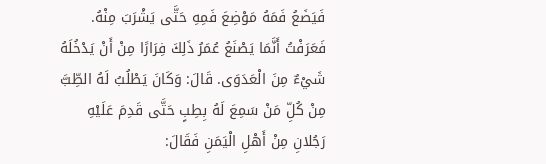فَيَضَعُ فَمَهُ مَوْضِعَ فَمِهِ حَتَّى يَشْرَبَ مِنْهُ. فَعَرَفْتُ أَنَّمَا يَصْنَعُ عُمَرُ ذَلِكَ فِرَارًا مِنْ أَنْ يَدْخُلَهُ شَيْءٌ مِنَ الْعَدَوَى. قَالَ: وَكَانَ يَطْلُبُ لَهُ الطِّبَّ مِنْ كُلِّ مَنْ سَمِعَ لَهُ بِطِبٍ حَتَّى قَدِمَ عَلَيْهِ رَجُلانِ مِنْ أَهْلِ الْيَمَنِ فَقَالَ: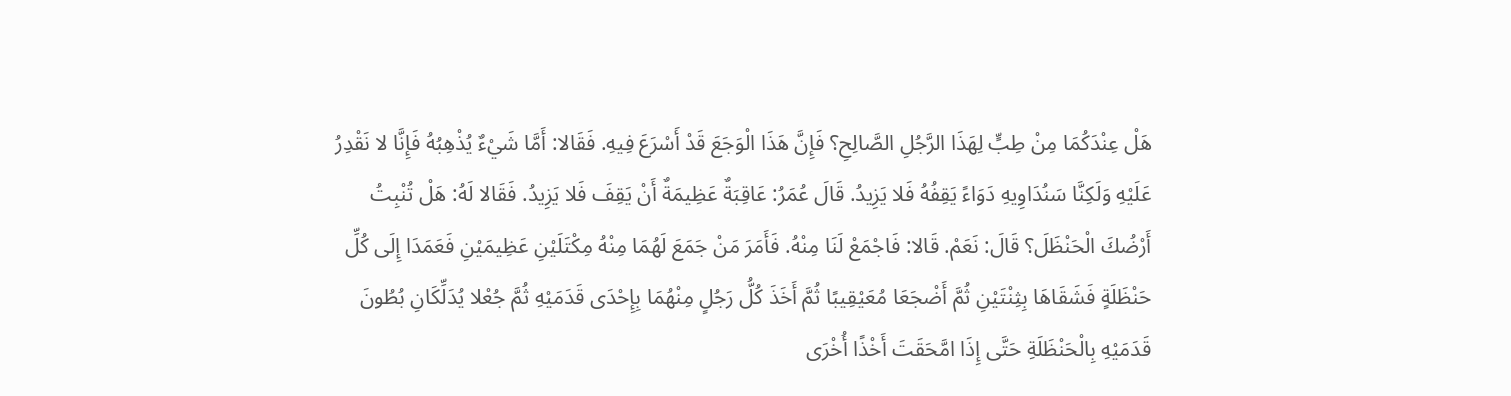هَلْ عِنْدَكُمَا مِنْ طِبٍّ لِهَذَا الرَّجُلِ الصَّالِحِ؟ فَإِنَّ هَذَا الْوَجَعَ قَدْ أَسْرَعَ فِيهِ. فَقَالا: أَمَّا شَيْءٌ يُذْهِبُهُ فَإِنَّا لا نَقْدِرُ عَلَيْهِ وَلَكِنَّا سَنُدَاوِيهِ دَوَاءً يَقِفُهُ فَلا يَزِيدُ. قَالَ عُمَرُ: عَاقِبَةٌ عَظِيمَةٌ أَنْ يَقِفَ فَلا يَزِيدُ. فَقَالا لَهُ: هَلْ تُنْبِتُ أَرْضُكَ الْحَنْظَلَ؟ قَالَ: نَعَمْ. قَالا: فَاجْمَعْ لَنَا مِنْهُ. فَأَمَرَ مَنْ جَمَعَ لَهُمَا مِنْهُ مِكْتَلَيْنِ عَظِيمَيْنِ فَعَمَدَا إِلَى كُلِّ حَنْظَلَةٍ فَشَقَاهَا بِثِنْتَيْنِ ثُمَّ أَضْجَعَا مُعَيْقِيبًا ثُمَّ أَخَذَ كُلُّ رَجُلٍ مِنْهُمَا بِإِحْدَى قَدَمَيْهِ ثُمَّ جُعْلا يُدَلِّكَانِ بُطُونَ قَدَمَيْهِ بِالْحَنْظَلَةِ حَتَّى إِذَا امَّحَقَتَ أَخْذًا أُخْرَى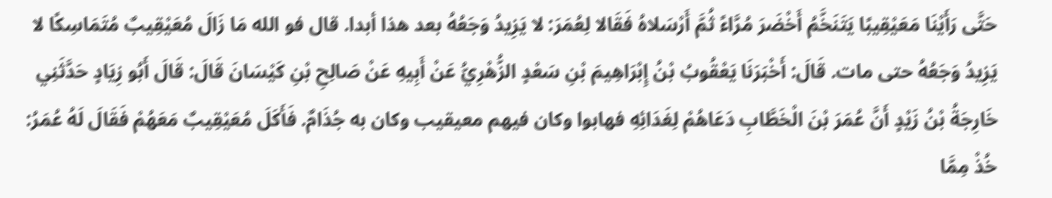حَتَّى رَأَيْنَا مَعَيْقِيبًا يَتَنَخَّمُ أَخْضَرَ مُرَّاءً ثُمَّ أَرْسَلاهُ فَقَالا لِعُمَرَ: لا يَزِيدُ وَجَعُهُ بعد هذا أبدا. قال فو الله مَا زَالَ مُعَيْقِيبٌ مُتَمَاسِكًا لا يَزِيدُ وَجَعُهُ حتى مات. قَالَ: أَخْبَرَنَا يَعْقُوبُ بْنُ إِبْرَاهِيمَ بْنِ سَعْدٍ الزُّهْرِيُّ عَنْ أَبِيهِ عَنْ صَالِحِ بْنِ كَيْسَانَ قَالَ: قَالَ أَبُو زِيَادٍ حَدَّثَنِي خَارِجَةُ بْنُ زَيْدٍ أَنَّ عُمَرَ بْنَ الْخَطَّابِ دَعَاهُمْ لِغَدَائِهِ فهابوا وكان فيهم معيقيب وكان به جُذَامٌ. فَأَكَلَ مُعَيْقِيبٌ مَعَهُمْ فَقَالَ لَهُ عُمَرُ: خُذْ مِمَّا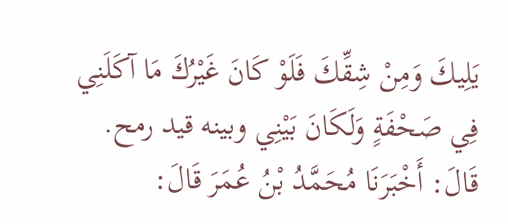يَلِيكَ وَمِنْ شِقِّكَ فَلَوْ كَانَ غَيْرُكَ مَا آكَلَنِي فِي صَحْفَةٍ وَلَكَانَ بَيْنِي وبينه قيد رمح. قَالَ: أَخْبَرَنَا مُحَمَّدُ بْنُ عُمَرَ قَالَ: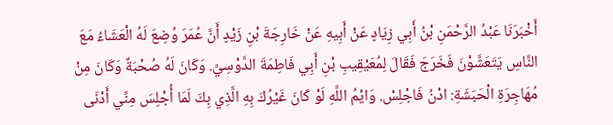أَخْبَرَنَا عَبْدُ الرَّحْمَنِ بْنُ أَبِي زِيَادٍ عَنْ أَبِيهِ عَنْ خَارِجَةَ بْنِ زَيْدٍ أَنَّ عُمَرَ وُضِعَ لَهُ الْعَشَاءُ مَعَ النَّاسِ يَتَعَشَّوْنَ فَخَرَجَ فَقَالَ لِمُعَيْقِيبِ بْنِ أَبِي فَاطِمَةَ الدَّوْسِيِّ. وَكَانَ لَهُ صُحْبَةٌ وَكَانَ مِنْ مُهَاجِرَةِ الْحَبَشَةِ: ادْنُ فَاجْلِسْ. وَايْمُ اللَّهِ لَوْ كَانَ غَيْرُكَ بِهِ الَّذِي بِكَ لَمَا أُجْلِسَ مِنِّي أَدْنَى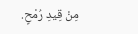مِنْ قِيدِ رُمْحٍ.